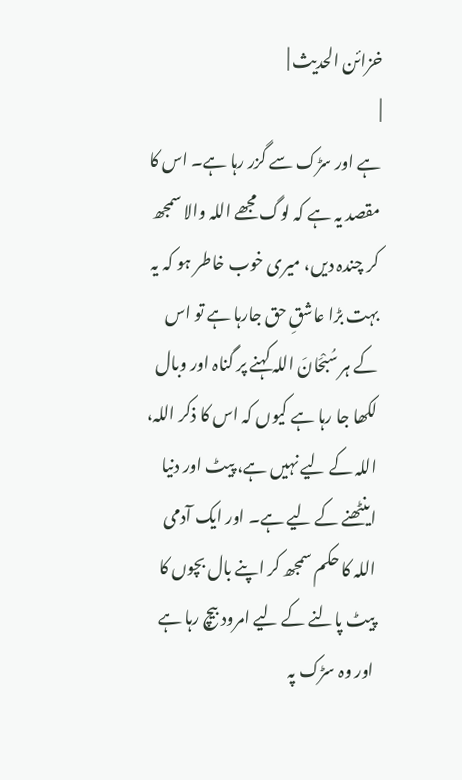خزائن الحدیث |
|
ہے اور سڑک سے گزر رہا ہے۔ اس کا مقصد یہ ہے کہ لوگ مجھے اللہ والا سمجھ کر چندہ دیں، میری خوب خاطر ہو کہ یہ بہت بڑا عاشقِ حق جارہا ہے تو اس کے ہر سُبْحَانَ اللہ کہنے پر گناہ اور وبال لکھا جا رہا ہے کیوں کہ اس کا ذکر اللہ، اللہ کے لیے نہیں ہے، پیٹ اور دنیا اینٹھنے کے لیے ہے۔ اور ایک آدمی اللہ کا حکم سمجھ کر اپنے بال بچوں کا پیٹ پالنے کے لیے امرود بیچ رہا ہے اور وہ سڑک پہ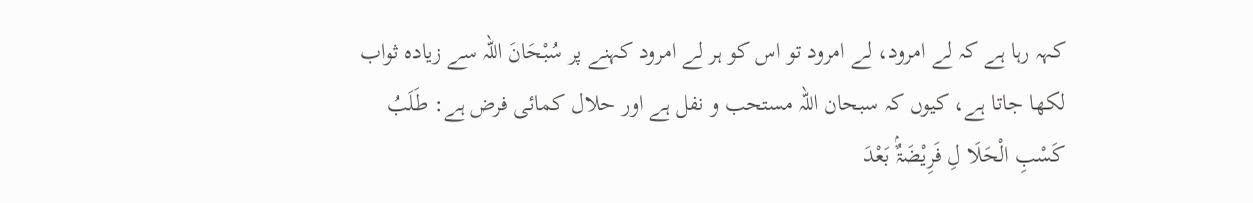کہہ رہا ہے کہ لے امرود، لے امرود تو اس کو ہر لے امرود کہنے پر سُبْحَانَ اللہ سے زیادہ ثواب لکھا جاتا ہے، کیوں کہ سبحان اللہ مستحب و نفل ہے اور حلال کمائی فرض ہے: طَلَبُ کَسْبِ الْحَلَا لِ فَرِیْضَۃٌۢ بَعْدَ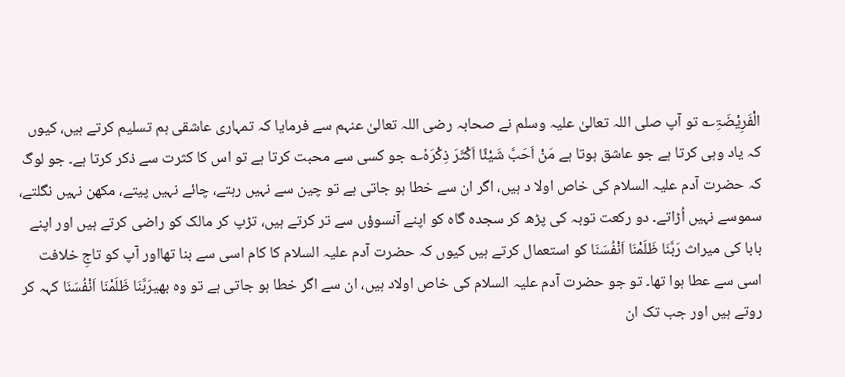الْفَرِیْضَۃِ؎ تو آپ صلی اللہ تعالیٰ علیہ وسلم نے صحابہ رضی اللہ تعالیٰ عنہم سے فرمایا کہ تمہاری عاشقی ہم تسلیم کرتے ہیں، کیوں کہ یاد وہی کرتا ہے جو عاشق ہوتا ہے مَنْ اَحَبَّ شَیْئًا اَکْثَرَ ذِکْرَہٗ؎ جو کسی سے محبت کرتا ہے تو اس کا کثرت سے ذکر کرتا ہے۔ جو لوگ کہ حضرت آدم علیہ السلام کی خاص اولا د ہیں، اگر ان سے خطا ہو جاتی ہے تو چین سے نہیں رہتے، چائے نہیں پیتے، مکھن نہیں نگلتے، سموسے نہیں اُڑاتے۔ دو رکعت توبہ کی پڑھ کر سجدہ گاہ کو اپنے آنسوؤں سے تر کرتے ہیں، تڑپ کر مالک کو راضی کرتے ہیں اور اپنے بابا کی میراث رَبَّنَا ظَلَمْنَا اَنْفُسَنَا کو استعمال کرتے ہیں کیوں کہ حضرت آدم علیہ السلام کا کام اسی سے بنا تھااور آپ کو تاجِ خلافت اسی سے عطا ہوا تھا۔ تو جو حضرت آدم علیہ السلام کی خاص اولاد ہیں، ان سے اگر خطا ہو جاتی ہے تو وہ بھیرَبَّنَا ظَلَمْنَا اَنْفُسَنَا کہہ کر روتے ہیں اور جب تک ان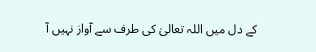کے دل میں اللہ تعالیٰ کی طرف سے آواز نہیں آ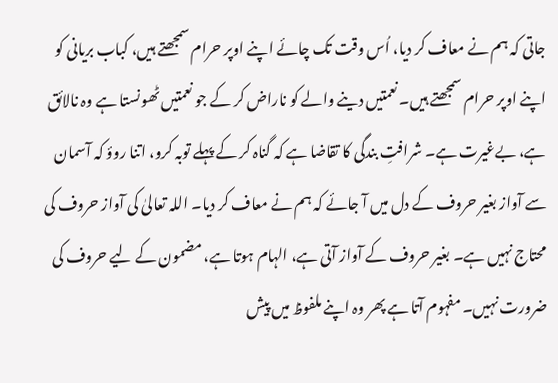جاتی کہ ہم نے معاف کر دیا، اُس وقت تک چائے اپنے اوپر حرام سمجھتے ہیں، کباب بریانی کو اپنے اوپر حرام سمجھتے ہیں۔ نعمتیں دینے والے کو ناراض کر کے جو نعمتیں ٹھونستا ہے وہ نالائق ہے، بےغیرت ہے۔ شرافتِ بندگی کا تقاضا ہے کہ گناہ کر کے پہلے توبہ کرو، اتنا روؤ کہ آسمان سے آواز بغیر حروف کے دل میں آ جائے کہ ہم نے معاف کر دیا۔ اللہ تعالیٰ کی آواز حروف کی محتاج نہیں ہے۔ بغیر حروف کے آواز آتی ہے، الہام ہوتا ہے، مضمون کے لیے حروف کی ضرورت نہیں۔ مفہوم آتا ہے پھر وہ اپنے ملفوظ میں پیش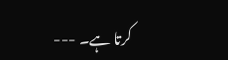کرتا ہے۔ ---